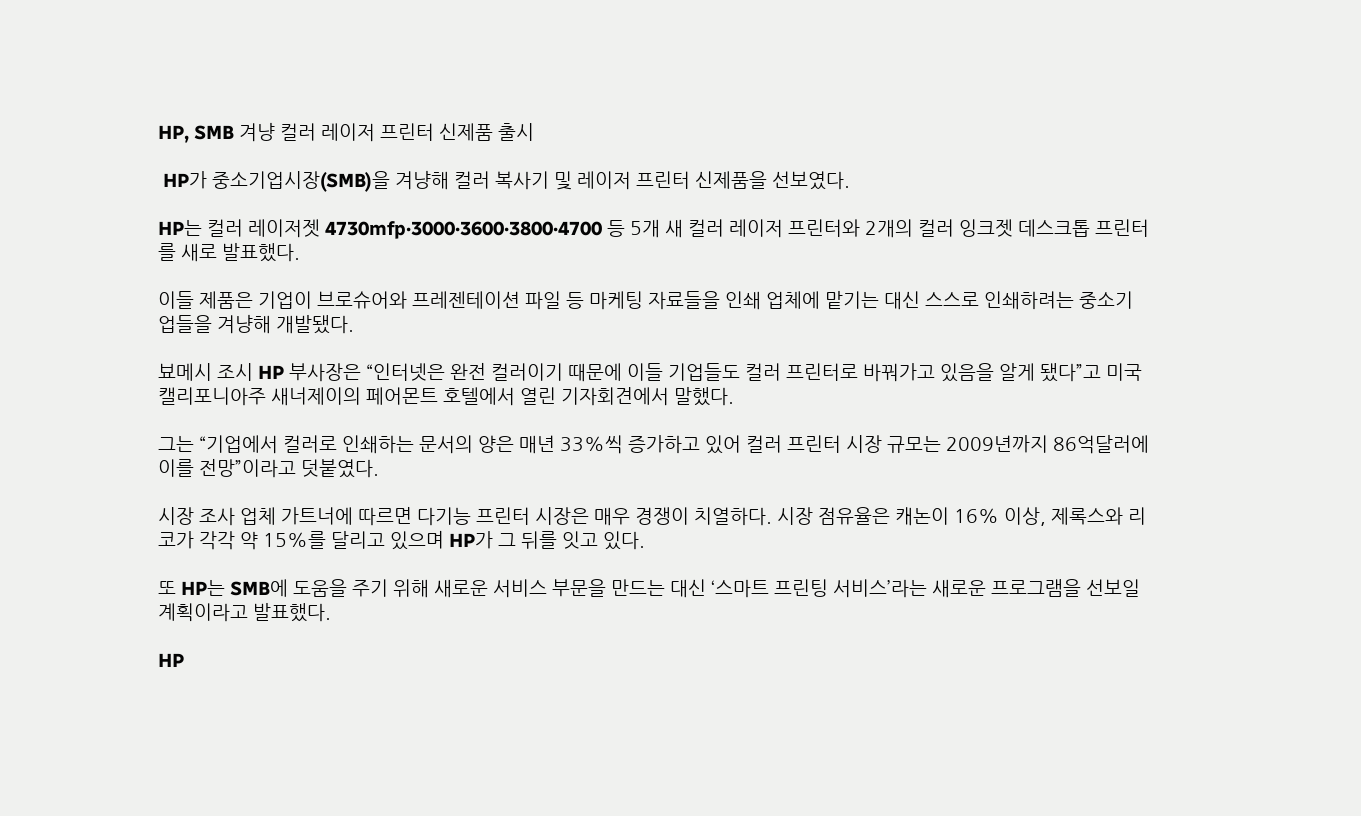HP, SMB 겨냥 컬러 레이저 프린터 신제품 출시

 HP가 중소기업시장(SMB)을 겨냥해 컬러 복사기 및 레이저 프린터 신제품을 선보였다.

HP는 컬러 레이저젯 4730mfp·3000·3600·3800·4700 등 5개 새 컬러 레이저 프린터와 2개의 컬러 잉크젯 데스크톱 프린터를 새로 발표했다.

이들 제품은 기업이 브로슈어와 프레젠테이션 파일 등 마케팅 자료들을 인쇄 업체에 맡기는 대신 스스로 인쇄하려는 중소기업들을 겨냥해 개발됐다.

뵤메시 조시 HP 부사장은 “인터넷은 완전 컬러이기 때문에 이들 기업들도 컬러 프린터로 바꿔가고 있음을 알게 됐다”고 미국 캘리포니아주 새너제이의 페어몬트 호텔에서 열린 기자회견에서 말했다.

그는 “기업에서 컬러로 인쇄하는 문서의 양은 매년 33%씩 증가하고 있어 컬러 프린터 시장 규모는 2009년까지 86억달러에 이를 전망”이라고 덧붙였다.

시장 조사 업체 가트너에 따르면 다기능 프린터 시장은 매우 경쟁이 치열하다. 시장 점유율은 캐논이 16% 이상, 제록스와 리코가 각각 약 15%를 달리고 있으며 HP가 그 뒤를 잇고 있다.

또 HP는 SMB에 도움을 주기 위해 새로운 서비스 부문을 만드는 대신 ‘스마트 프린팅 서비스’라는 새로운 프로그램을 선보일 계획이라고 발표했다.

HP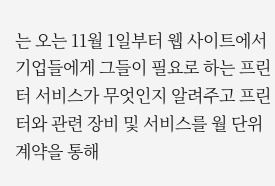는 오는 11월 1일부터 웹 사이트에서 기업들에게 그들이 필요로 하는 프린터 서비스가 무엇인지 알려주고 프린터와 관련 장비 및 서비스를 월 단위 계약을 통해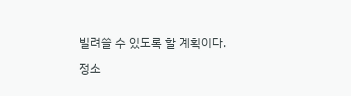빌려쓸 수 있도록 할 계획이다.

정소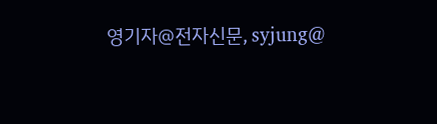영기자@전자신문, syjung@